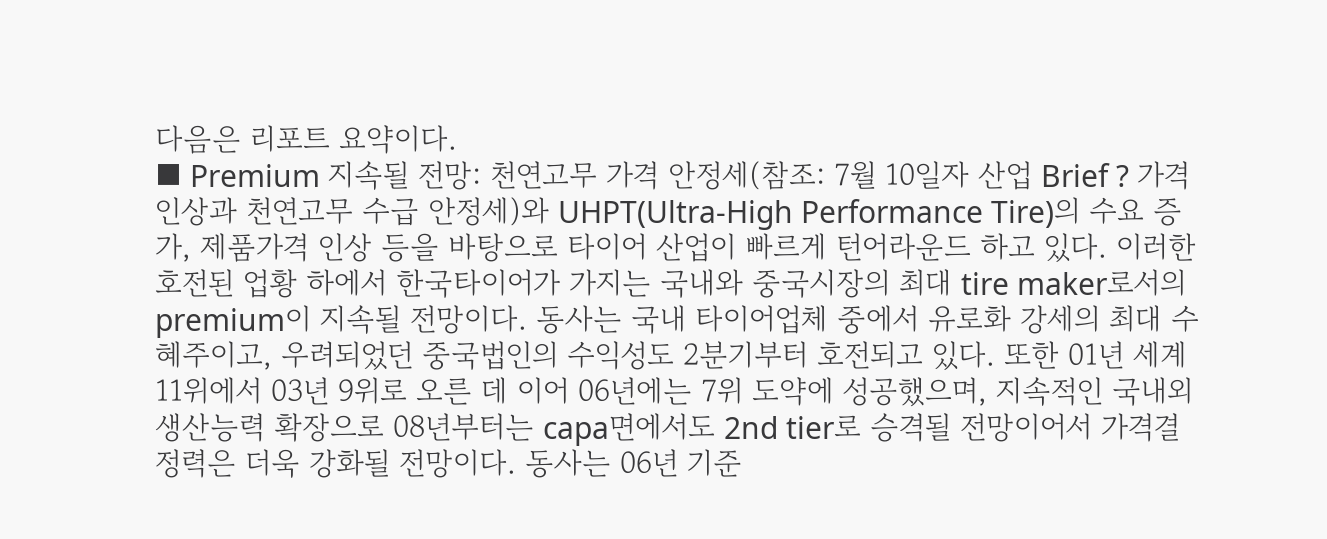다음은 리포트 요약이다.
■ Premium 지속될 전망: 천연고무 가격 안정세(참조: 7월 10일자 산업 Brief ? 가격 인상과 천연고무 수급 안정세)와 UHPT(Ultra-High Performance Tire)의 수요 증가, 제품가격 인상 등을 바탕으로 타이어 산업이 빠르게 턴어라운드 하고 있다. 이러한 호전된 업황 하에서 한국타이어가 가지는 국내와 중국시장의 최대 tire maker로서의 premium이 지속될 전망이다. 동사는 국내 타이어업체 중에서 유로화 강세의 최대 수혜주이고, 우려되었던 중국법인의 수익성도 2분기부터 호전되고 있다. 또한 01년 세계 11위에서 03년 9위로 오른 데 이어 06년에는 7위 도약에 성공했으며, 지속적인 국내외 생산능력 확장으로 08년부터는 capa면에서도 2nd tier로 승격될 전망이어서 가격결정력은 더욱 강화될 전망이다. 동사는 06년 기준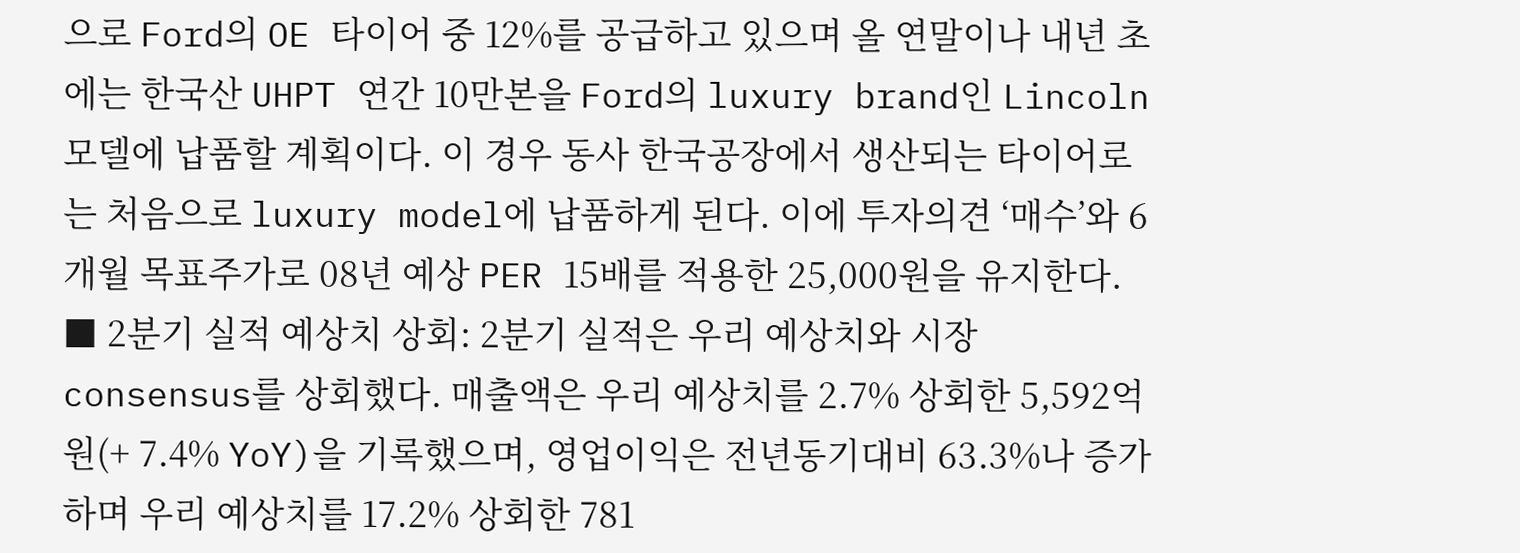으로 Ford의 OE 타이어 중 12%를 공급하고 있으며 올 연말이나 내년 초에는 한국산 UHPT 연간 10만본을 Ford의 luxury brand인 Lincoln 모델에 납품할 계획이다. 이 경우 동사 한국공장에서 생산되는 타이어로는 처음으로 luxury model에 납품하게 된다. 이에 투자의견 ‘매수’와 6개월 목표주가로 08년 예상 PER 15배를 적용한 25,000원을 유지한다.
■ 2분기 실적 예상치 상회: 2분기 실적은 우리 예상치와 시장 consensus를 상회했다. 매출액은 우리 예상치를 2.7% 상회한 5,592억원(+ 7.4% YoY)을 기록했으며, 영업이익은 전년동기대비 63.3%나 증가하며 우리 예상치를 17.2% 상회한 781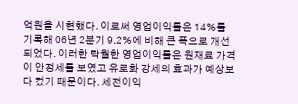억원을 시현했다. 이로써 영업이익률은 14%를 기록해 06년 2분기 9.2%에 비해 큰 폭으로 개선되었다. 이러한 탁월한 영업이익률은 원재료 가격이 안정세를 보였고 유로화 강세의 효과가 예상보다 컸기 때문이다. 세전이익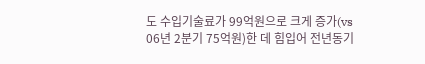도 수입기술료가 99억원으로 크게 증가(vs 06년 2분기 75억원)한 데 힘입어 전년동기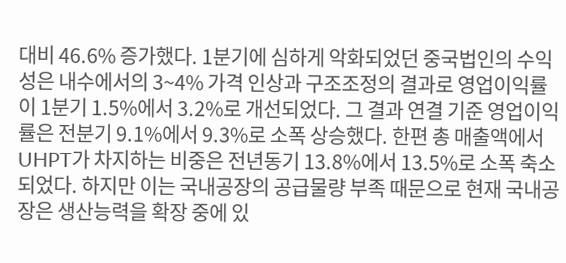대비 46.6% 증가했다. 1분기에 심하게 악화되었던 중국법인의 수익성은 내수에서의 3~4% 가격 인상과 구조조정의 결과로 영업이익률이 1분기 1.5%에서 3.2%로 개선되었다. 그 결과 연결 기준 영업이익률은 전분기 9.1%에서 9.3%로 소폭 상승했다. 한편 총 매출액에서 UHPT가 차지하는 비중은 전년동기 13.8%에서 13.5%로 소폭 축소되었다. 하지만 이는 국내공장의 공급물량 부족 때문으로 현재 국내공장은 생산능력을 확장 중에 있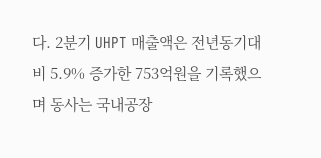다. 2분기 UHPT 매출액은 전년동기대비 5.9% 증가한 753억원을 기록했으며 동사는 국내공장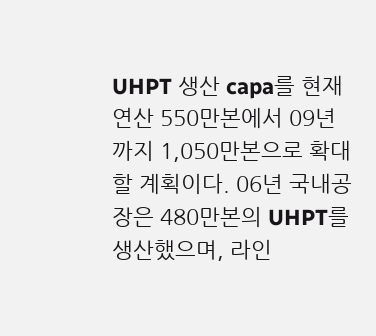UHPT 생산 capa를 현재 연산 550만본에서 09년까지 1,050만본으로 확대할 계획이다. 06년 국내공장은 480만본의 UHPT를 생산했으며, 라인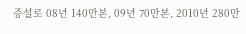증설로 08년 140만본, 09년 70만본, 2010년 280만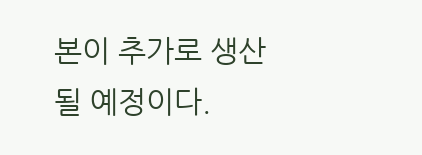본이 추가로 생산될 예정이다.